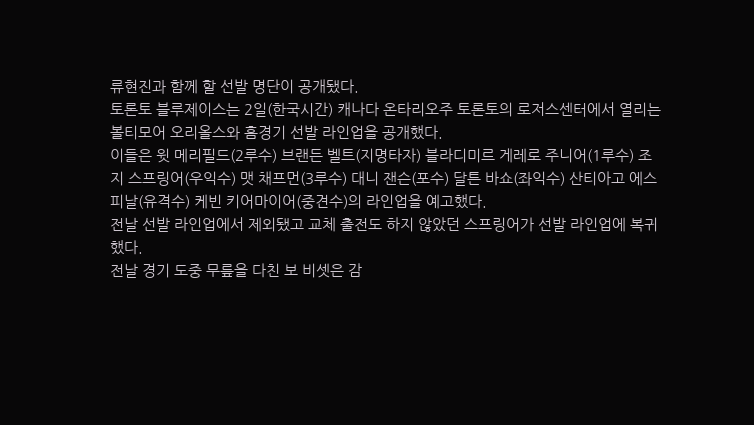류현진과 함께 할 선발 명단이 공개됐다.
토론토 블루제이스는 2일(한국시간) 캐나다 온타리오주 토론토의 로저스센터에서 열리는 볼티모어 오리올스와 홈경기 선발 라인업을 공개했다.
이들은 윗 메리필드(2루수) 브랜든 벨트(지명타자) 블라디미르 게레로 주니어(1루수) 조지 스프링어(우익수) 맷 채프먼(3루수) 대니 잰슨(포수) 달튼 바쇼(좌익수) 산티아고 에스피날(유격수) 케빈 키어마이어(중견수)의 라인업을 예고했다.
전날 선발 라인업에서 제외됐고 교체 출전도 하지 않았던 스프링어가 선발 라인업에 복귀했다.
전날 경기 도중 무릎을 다친 보 비셋은 감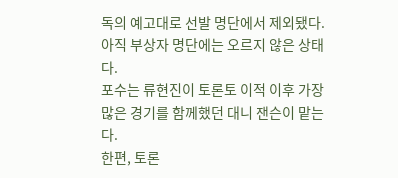독의 예고대로 선발 명단에서 제외됐다. 아직 부상자 명단에는 오르지 않은 상태다.
포수는 류현진이 토론토 이적 이후 가장 많은 경기를 함께했던 대니 잰슨이 맡는다.
한편, 토론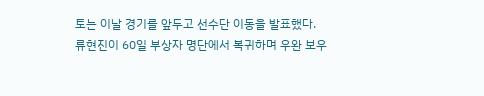토는 이날 경기를 앞두고 선수단 이동을 발표했다.
류현진이 60일 부상자 명단에서 복귀하며 우완 보우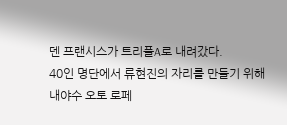덴 프랜시스가 트리플A로 내려갔다.
40인 명단에서 류현진의 자리를 만들기 위해 내야수 오토 로페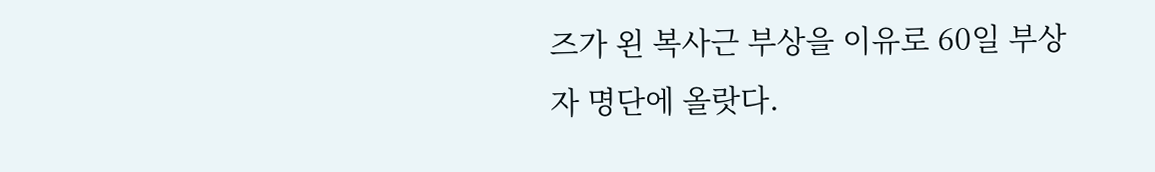즈가 왼 복사근 부상을 이유로 60일 부상자 명단에 올랏다.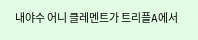내야수 어니 클레멘트가 트리플A에서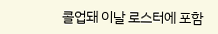콜업돼 이날 로스터에 포함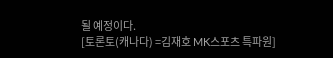될 예정이다.
[토론토(캐나다) =김재호 MK스포츠 특파원]